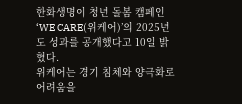한화생명이 청년 돌봄 캠페인 ‘WE CARE(위케어)’의 2025년도 성과를 공개했다고 10일 밝혔다.
위케어는 경기 침체와 양극화로 어려움을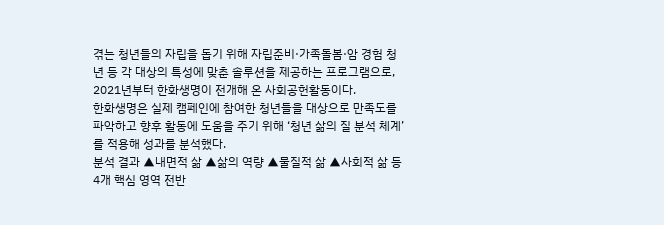겪는 청년들의 자립을 돕기 위해 자립준비·가족돌봄·암 경험 청년 등 각 대상의 특성에 맞춘 솔루션을 제공하는 프로그램으로, 2021년부터 한화생명이 전개해 온 사회공헌활동이다.
한화생명은 실제 캠페인에 참여한 청년들을 대상으로 만족도를 파악하고 향후 활동에 도움을 주기 위해 ‘청년 삶의 질 분석 체계’를 적용해 성과를 분석했다.
분석 결과 ▲내면적 삶 ▲삶의 역량 ▲물질적 삶 ▲사회적 삶 등 4개 핵심 영역 전반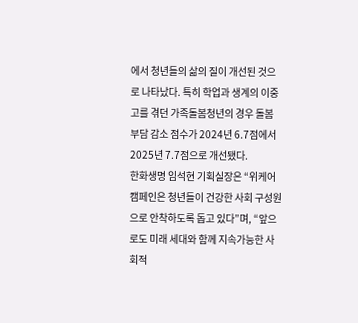에서 청년들의 삶의 질이 개선된 것으로 나타났다. 특히 학업과 생계의 이중고를 겪던 가족돌봄청년의 경우 돌봄 부담 감소 점수가 2024년 6.7점에서 2025년 7.7점으로 개선됐다.
한화생명 임석현 기획실장은 “위케어 캠페인은 청년들이 건강한 사회 구성원으로 안착하도록 돕고 있다”며, “앞으로도 미래 세대와 함께 지속가능한 사회적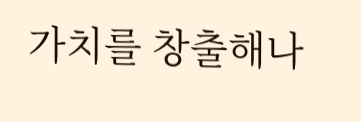가치를 창출해나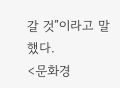갈 것”이라고 말했다.
<문화경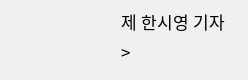제 한시영 기자>